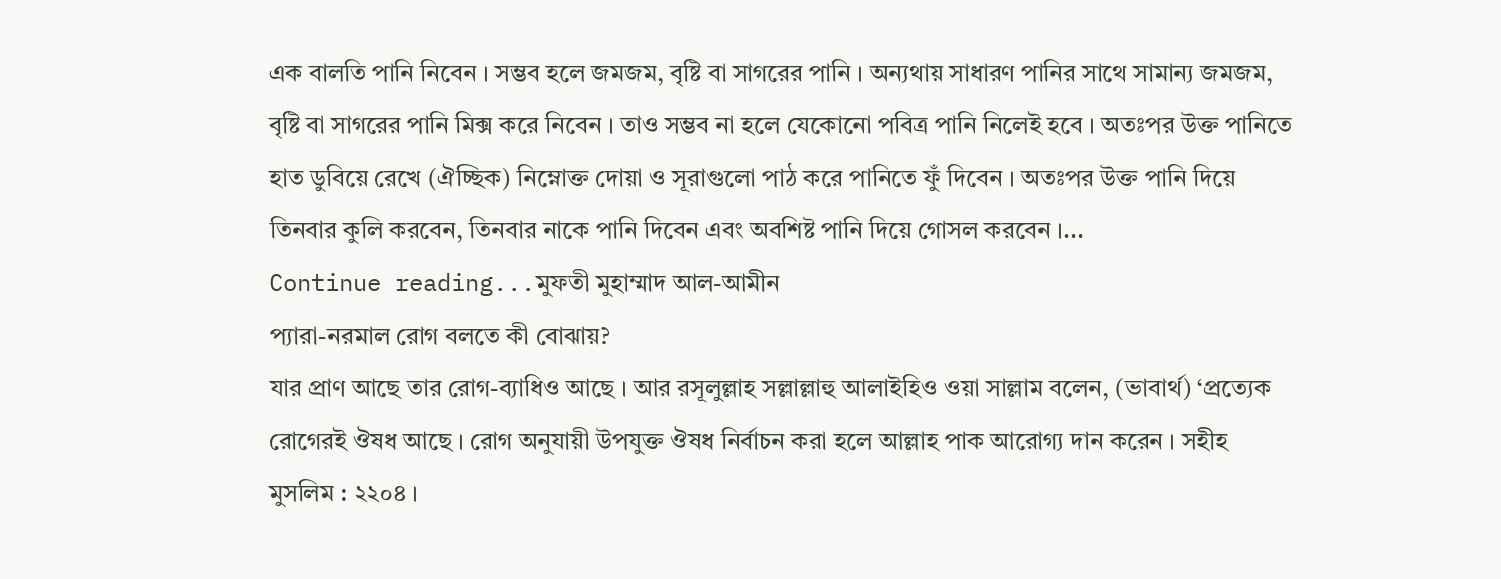এক বালতি পানি নিবেন । সম্ভব হলে জমজম, বৃষ্টি বা সাগরের পানি । অন্যথায় সাধারণ পানির সাথে সামান্য জমজম, বৃষ্টি বা সাগরের পানি মিক্স করে নিবেন । তাও সম্ভব না হলে যেকোনো পবিত্র পানি নিলেই হবে । অতঃপর উক্ত পানিতে হাত ডুবিয়ে রেখে (ঐচ্ছিক) নিম্নোক্ত দোয়া ও সূরাগুলো পাঠ করে পানিতে ফুঁ দিবেন । অতঃপর উক্ত পানি দিয়ে তিনবার কুলি করবেন, তিনবার নাকে পানি দিবেন এবং অবশিষ্ট পানি দিয়ে গোসল করবেন ।...
Continue reading...মুফতী মুহাম্মাদ আল-আমীন
প্যারা-নরমাল রোগ বলতে কী বোঝায়?
যার প্রাণ আছে তার রোগ-ব্যাধিও আছে । আর রসূলুল্লাহ সল্লাল্লাহু আলাইহিও ওয়া সাল্লাম বলেন, (ভাবার্থ) ‘প্রত্যেক রোগেরই ঔষধ আছে । রোগ অনুযায়ী উপযুক্ত ঔষধ নির্বাচন করা হলে আল্লাহ পাক আরোগ্য দান করেন । সহীহ মুসলিম : ২২০৪ ।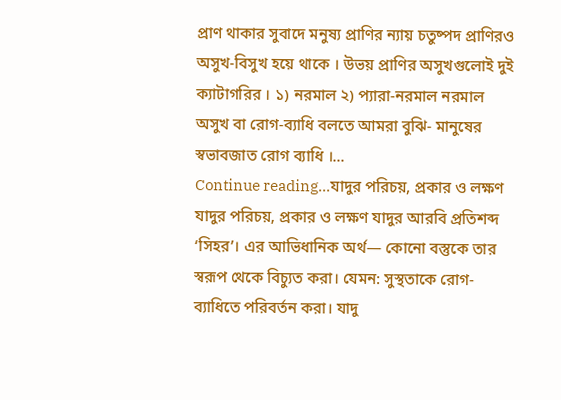প্রাণ থাকার সুবাদে মনুষ্য প্রাণির ন্যায় চতুষ্পদ প্রাণিরও অসুখ-বিসুখ হয়ে থাকে । উভয় প্রাণির অসুখগুলোই দুই ক্যাটাগরির । ১) নরমাল ২) প্যারা-নরমাল নরমাল অসুখ বা রোগ-ব্যাধি বলতে আমরা বুঝি- মানুষের স্বভাবজাত রোগ ব্যাধি ।...
Continue reading...যাদুর পরিচয়, প্রকার ও লক্ষণ
যাদুর পরিচয়, প্রকার ও লক্ষণ যাদুর আরবি প্রতিশব্দ ‘সিহর’। এর আভিধানিক অর্থ— কোনো বস্তুকে তার স্বরূপ থেকে বিচ্যুত করা। যেমন: সুস্থতাকে রোগ-ব্যাধিতে পরিবর্তন করা। যাদু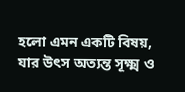হলো এমন একটি বিষয়, যার উৎস অত্যন্ত সূক্ষ্ম ও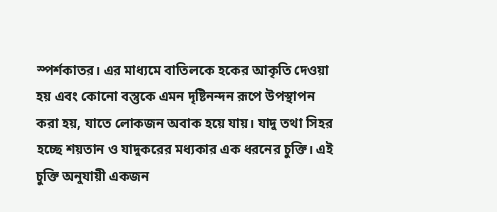স্পর্শকাতর। এর মাধ্যমে বাতিলকে হকের আকৃতি দেওয়া হয় এবং কোনো বস্তুকে এমন দৃষ্টিনন্দন রূপে উপস্থাপন করা হয়, যাতে লোকজন অবাক হয়ে যায়। যাদু তথা সিহর হচ্ছে শয়তান ও যাদুকরের মধ্যকার এক ধরনের চুক্তি। এই চুক্তি অনুযায়ী একজন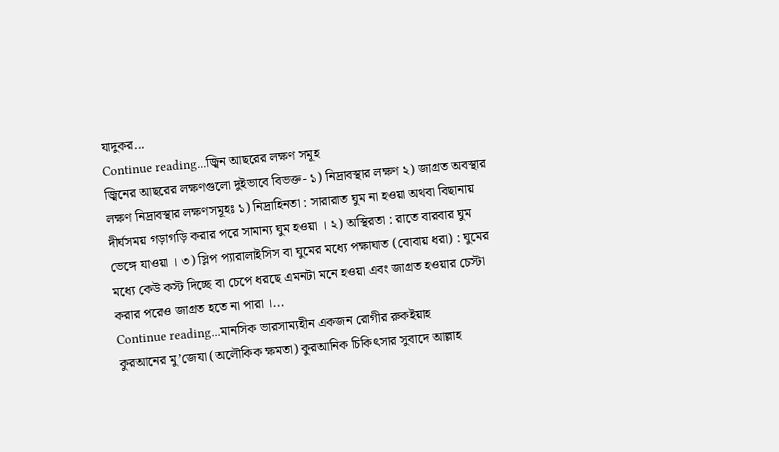যাদুকর...
Continue reading...জ্বিন আছরের লক্ষণ সমূহ
জ্বিনের আছরের লক্ষণগুলো দুইভাবে বিভক্ত- ১) নিদ্রাবস্থার লক্ষণ ২) জাগ্রত অবস্থার লক্ষণ নিদ্রাবস্থার লক্ষণসমূহঃ ১) নিদ্রাহিনতা : সারারাত ঘুম না হওয়া অথবা বিছানায় দীর্ঘসময় গড়াগড়ি করার পরে সামান্য ঘুম হওয়া । ২) অস্থিরতা : রাতে বারবার ঘুম ভেঙ্গে যাওয়া । ৩) স্লিপ প্যারালাইসিস বা ঘুমের মধ্যে পক্ষাঘাত (বোবায় ধরা) : ঘুমের মধ্যে কেউ কস্ট দিচ্ছে বা চেপে ধরছে এমনটা মনে হওয়া এবং জাগ্রত হওয়ার চেস্টা করার পরেও জাগ্রত হতে না পারা ।...
Continue reading...মানসিক ভারসাম্যহীন একজন রোগীর রুকইয়াহ
কুরআনের মু’জেযা (অলৌকিক ক্ষমতা) কুরআনিক চিকিৎসার সুবাদে আল্লাহ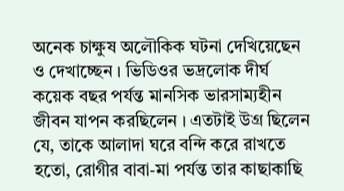অনেক চাক্ষুষ অলৌকিক ঘটনা দেখিয়েছেন ও দেখাচ্ছেন । ভিডিওর ভদ্রলোক দীর্ঘ কয়েক বছর পর্যন্ত মানসিক ভারসাম্যহীন জীবন যাপন করছিলেন । এতটাই উগ্র ছিলেন যে, তাকে আলাদা ঘরে বন্দি করে রাখতে হতো, রোগীর বাবা-মা পর্যন্ত তার কাছাকাছি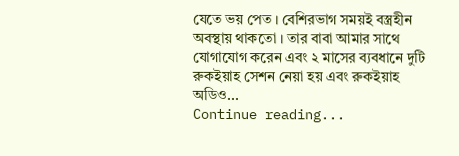যেতে ভয় পেত । বেশিরভাগ সময়ই বস্ত্রহীন অবস্থায় থাকতো । তার বাবা আমার সাথে যোগাযোগ করেন এবং ২ মাসের ব্যবধানে দুটি রুকইয়াহ সেশন নেয়া হয় এবং রুকইয়াহ অডিও...
Continue reading...